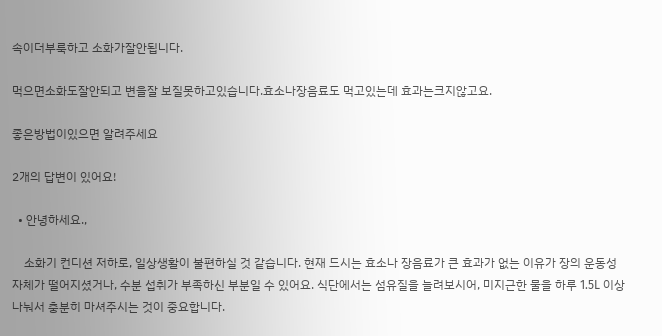속이더부룩하고 소화가잘안됩니다.

먹으면소화도잘안되고 변을잘 보질못하고있습니다.효소나장음료도 먹고있는데 효과는크지않고요.

좋은방법이있으면 알려주세요

2개의 답변이 있어요!

  • 안녕하세요.,

    소화기 컨디션 저하로, 일상생활이 불편하실 것 같습니다. 현재 드시는 효소나 장음료가 큰 효과가 없는 이유가 장의 운동성 자체가 떨어지셨거나, 수분 섭취가 부족하신 부분일 수 있어요. 식단에서는 섬유질을 늘려보시어, 미지근한 물을 하루 1.5L 이상 나눠서 충분히 마셔주시는 것이 중요합니다.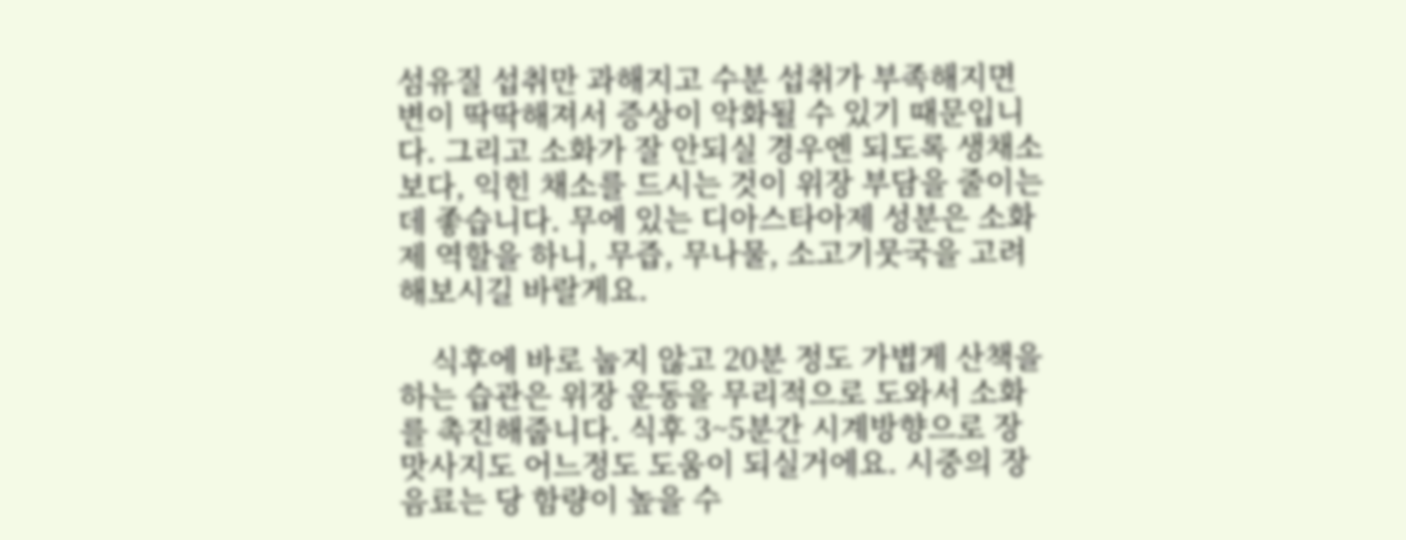섬유질 섭취만 과해지고 수분 섭취가 부족해지면 변이 딱딱해져서 증상이 악화될 수 있기 때문입니다. 그리고 소화가 잘 안되실 경우엔 되도록 생채소보다, 익힌 채소를 드시는 것이 위장 부담을 줄이는데 좋습니다. 무에 있는 디아스타아제 성분은 소화제 역할을 하니, 무즙, 무나물, 소고기뭇국을 고려해보시길 바랄게요.

    식후에 바로 눕지 않고 20분 정도 가볍게 산책을 하는 습관은 위장 운동을 무리적으로 도와서 소화를 촉진해줍니다. 식후 3~5분간 시계방향으로 장 맛사지도 어느정도 도움이 되실거에요. 시중의 장음료는 당 함량이 높을 수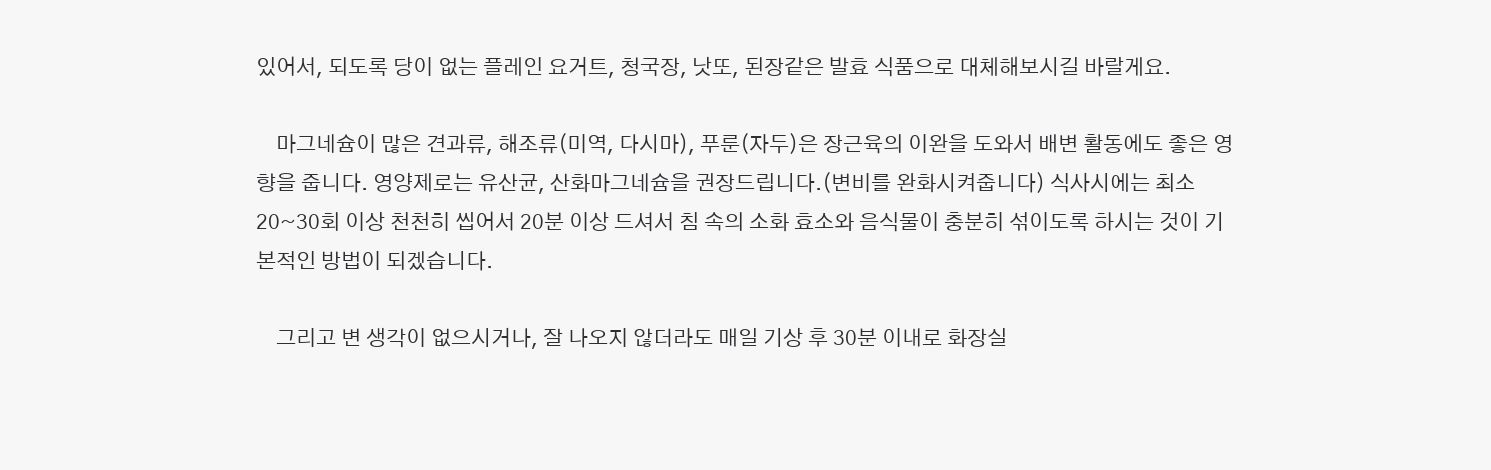있어서, 되도록 당이 없는 플레인 요거트, 청국장, 낫또, 된장같은 발효 식품으로 대체해보시길 바랄게요.

    마그네슘이 많은 견과류, 해조류(미역, 다시마), 푸룬(자두)은 장근육의 이완을 도와서 배변 활동에도 좋은 영향을 줍니다. 영양제로는 유산균, 산화마그네슘을 권장드립니다.(변비를 완화시켜줍니다) 식사시에는 최소 20~30회 이상 천천히 씹어서 20분 이상 드셔서 침 속의 소화 효소와 음식물이 충분히 섞이도록 하시는 것이 기본적인 방법이 되겠습니다.

    그리고 변 생각이 없으시거나, 잘 나오지 않더라도 매일 기상 후 30분 이내로 화장실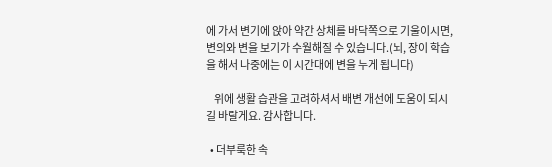에 가서 변기에 앉아 약간 상체를 바닥쪽으로 기울이시면, 변의와 변을 보기가 수월해질 수 있습니다.(뇌, 장이 학습을 해서 나중에는 이 시간대에 변을 누게 됩니다)

    위에 생활 습관을 고려하셔서 배변 개선에 도움이 되시길 바랄게요. 감사합니다.

  • 더부룩한 속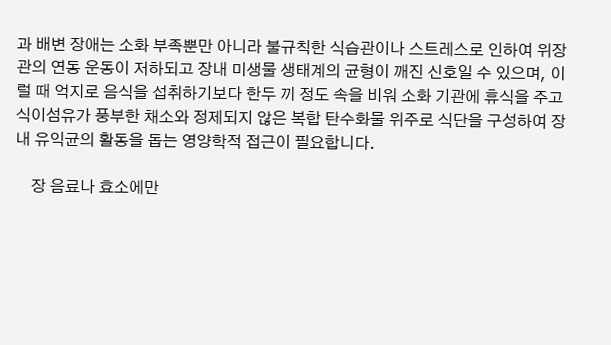과 배변 장애는 소화 부족뿐만 아니라 불규칙한 식습관이나 스트레스로 인하여 위장관의 연동 운동이 저하되고 장내 미생물 생태계의 균형이 깨진 신호일 수 있으며, 이럴 때 억지로 음식을 섭취하기보다 한두 끼 정도 속을 비워 소화 기관에 휴식을 주고 식이섬유가 풍부한 채소와 정제되지 않은 복합 탄수화물 위주로 식단을 구성하여 장내 유익균의 활동을 돕는 영양학적 접근이 필요합니다.

    장 음료나 효소에만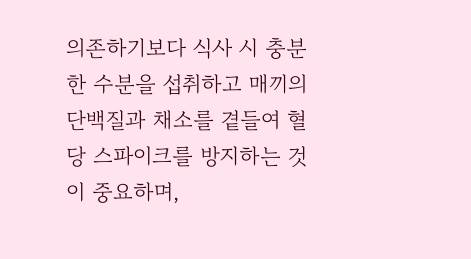의존하기보다 식사 시 충분한 수분을 섭취하고 매끼의 단백질과 채소를 곁들여 혈당 스파이크를 방지하는 것이 중요하며,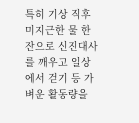특히 기상 직후 미지근한 물 한 잔으로 신진대사를 깨우고 일상에서 걷기 등 가벼운 활동량을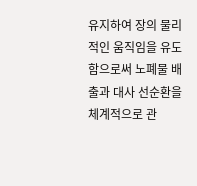유지하여 장의 물리적인 움직임을 유도함으로써 노폐물 배출과 대사 선순환을 체계적으로 관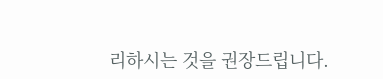리하시는 것을 권장드립니다.